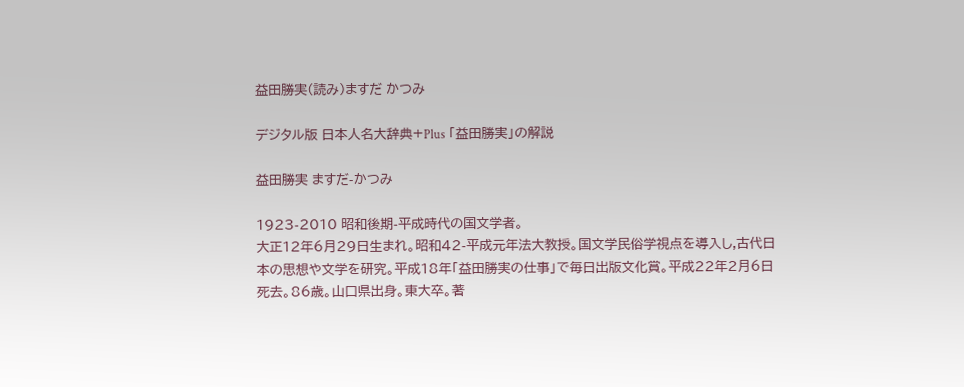益田勝実(読み)ますだ かつみ

デジタル版 日本人名大辞典+Plus 「益田勝実」の解説

益田勝実 ますだ-かつみ

1923-2010 昭和後期-平成時代の国文学者。
大正12年6月29日生まれ。昭和42-平成元年法大教授。国文学民俗学視点を導入し,古代日本の思想や文学を研究。平成18年「益田勝実の仕事」で毎日出版文化賞。平成22年2月6日死去。86歳。山口県出身。東大卒。著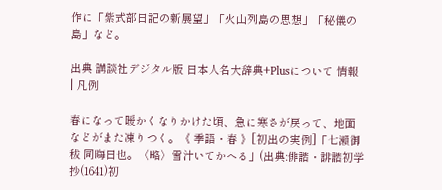作に「紫式部日記の新展望」「火山列島の思想」「秘儀の島」など。

出典 講談社デジタル版 日本人名大辞典+Plusについて 情報 | 凡例

春になって暖かくなりかけた頃、急に寒さが戻って、地面などがまた凍りつく。《 季語・春 》[初出の実例]「七瀬御秡 同晦日也。〈略〉雪汁いてかへる」(出典:俳諧・誹諧初学抄(1641)初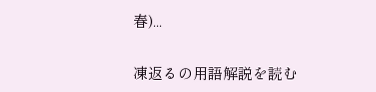春)...

凍返るの用語解説を読む